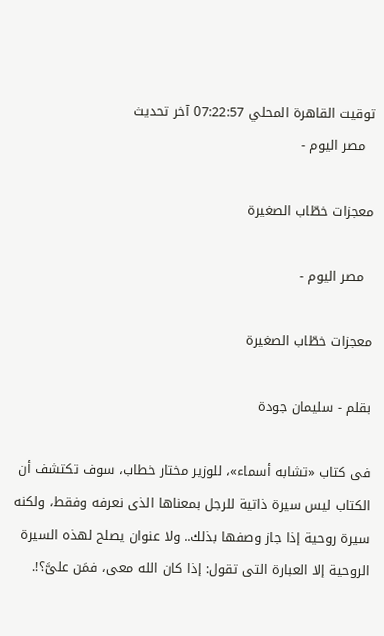توقيت القاهرة المحلي 07:22:57 آخر تحديث
  مصر اليوم -

معجزات خطّاب الصغيرة

  مصر اليوم -

معجزات خطّاب الصغيرة

بقلم - سليمان جودة

فى كتاب «تشابه أسماء»، للوزير مختار خطاب، سوف تكتشف أن الكتاب ليس سيرة ذاتية للرجل بمعناها الذى نعرفه وفقط، ولكنه سيرة روحية إذا جاز وصفها بذلك.. ولا عنوان يصلح لهذه السيرة الروحية إلا العبارة التى تقول: إذا كان الله معى، فمَن علىَّ؟!.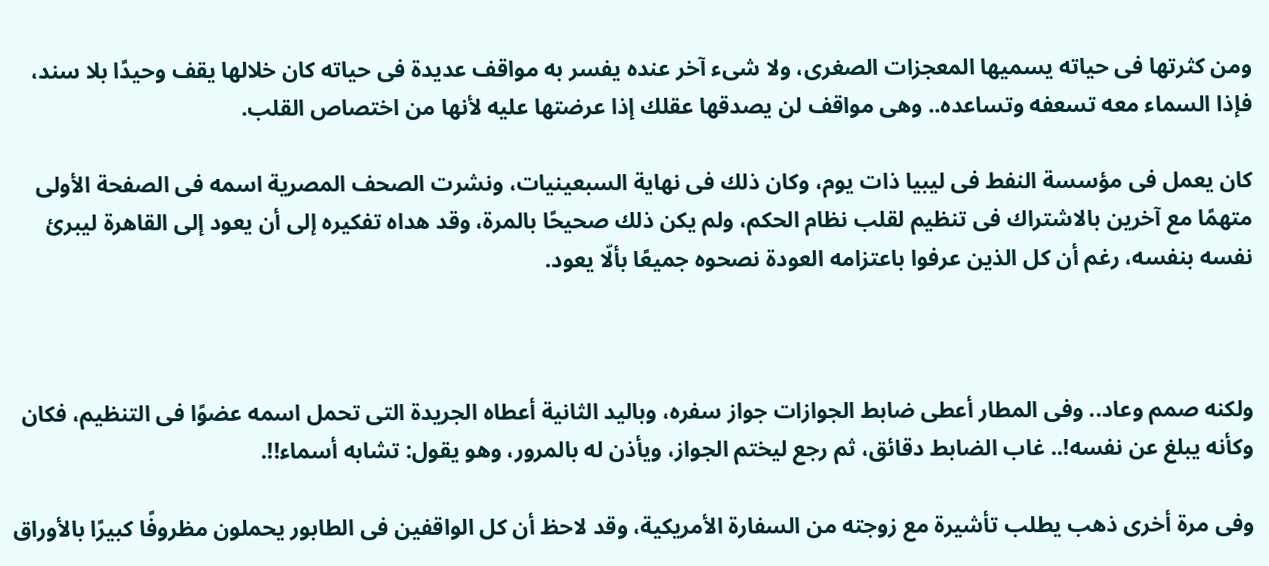ومن كثرتها فى حياته يسميها المعجزات الصغرى، ولا شىء آخر عنده يفسر به مواقف عديدة فى حياته كان خلالها يقف وحيدًا بلا سند، فإذا السماء معه تسعفه وتساعده.. وهى مواقف لن يصدقها عقلك إذا عرضتها عليه لأنها من اختصاص القلب.

كان يعمل فى مؤسسة النفط فى ليبيا ذات يوم، وكان ذلك فى نهاية السبعينيات، ونشرت الصحف المصرية اسمه فى الصفحة الأولى متهمًا مع آخرين بالاشتراك فى تنظيم لقلب نظام الحكم، ولم يكن ذلك صحيحًا بالمرة، وقد هداه تفكيره إلى أن يعود إلى القاهرة ليبرئ نفسه بنفسه، رغم أن كل الذين عرفوا باعتزامه العودة نصحوه جميعًا بألّا يعود.



ولكنه صمم وعاد.. وفى المطار أعطى ضابط الجوازات جواز سفره، وباليد الثانية أعطاه الجريدة التى تحمل اسمه عضوًا فى التنظيم، فكان وكأنه يبلغ عن نفسه!.. غاب الضابط دقائق، ثم رجع ليختم الجواز، ويأذن له بالمرور، وهو يقول: تشابه أسماء!!.

وفى مرة أخرى ذهب يطلب تأشيرة مع زوجته من السفارة الأمريكية، وقد لاحظ أن كل الواقفين فى الطابور يحملون مظروفًا كبيرًا بالأوراق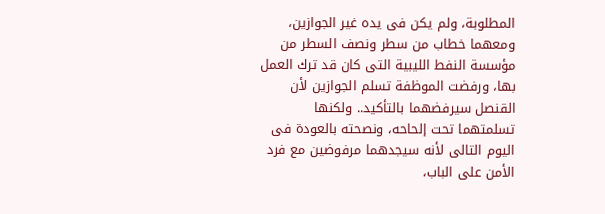المطلوبة، ولم يكن فى يده غير الجوازين، ومعهما خطاب من سطر ونصف السطر من مؤسسة النفط الليبية التى كان قد ترك العمل بها، ورفضت الموظفة تسلم الجوازين لأن القنصل سيرفضهما بالتأكيد.. ولكنها تسلمتهما تحت إلحاحه، ونصحته بالعودة فى اليوم التالى لأنه سيجدهما مرفوضين مع فرد الأمن على الباب،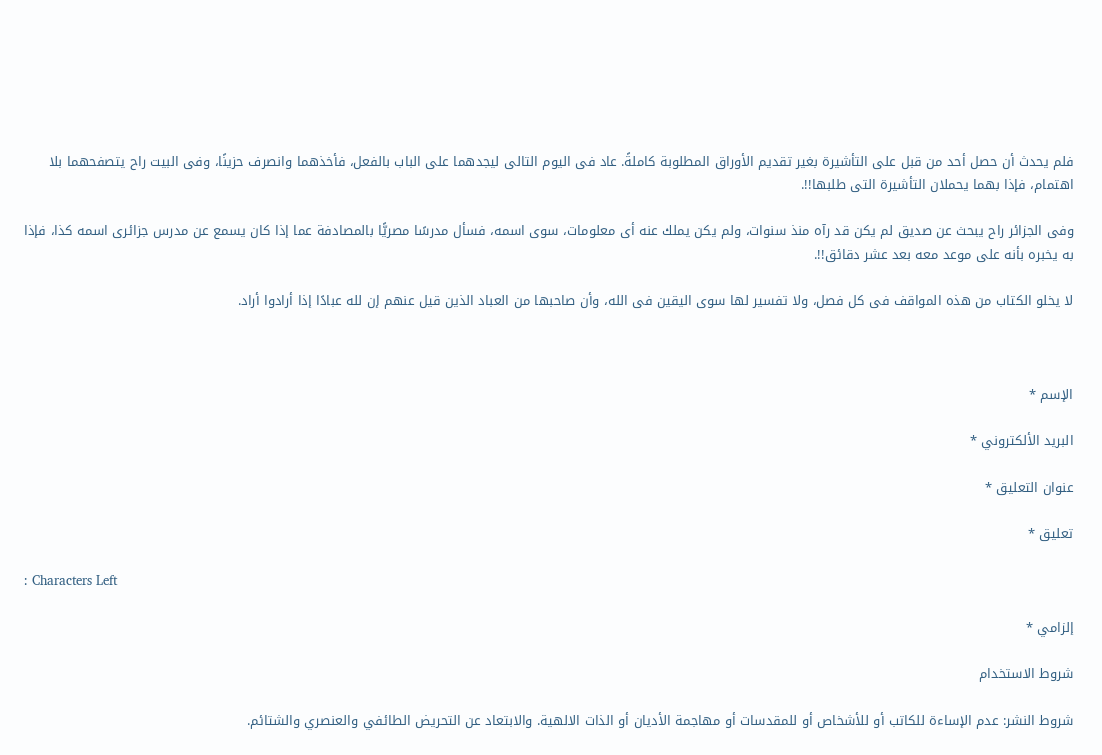فلم يحدث أن حصل أحد من قبل على التأشيرة بغير تقديم الأوراق المطلوبة كاملةً. عاد فى اليوم التالى ليجدهما على الباب بالفعل، فأخذهما وانصرف حزينًا، وفى البيت راح يتصفحهما بلا اهتمام، فإذا بهما يحملان التأشيرة التى طلبها!!.

وفى الجزائر راح يبحث عن صديق لم يكن قد رآه منذ سنوات، ولم يكن يملك عنه أى معلومات، سوى اسمه، فسأل مدرسًا مصريًّا بالمصادفة عما إذا كان يسمع عن مدرس جزائرى اسمه كذا، فإذا به يخبره بأنه على موعد معه بعد عشر دقائق!!.

لا يخلو الكتاب من هذه المواقف فى كل فصل، ولا تفسير لها سوى اليقين فى الله، وأن صاحبها من العباد الذين قيل عنهم إن لله عبادًا إذا أرادوا أراد.



الإسم *

البريد الألكتروني *

عنوان التعليق *

تعليق *

: Characters Left

إلزامي *

شروط الاستخدام

شروط النشر: عدم الإساءة للكاتب أو للأشخاص أو للمقدسات أو مهاجمة الأديان أو الذات الالهية. والابتعاد عن التحريض الطائفي والعنصري والشتائم.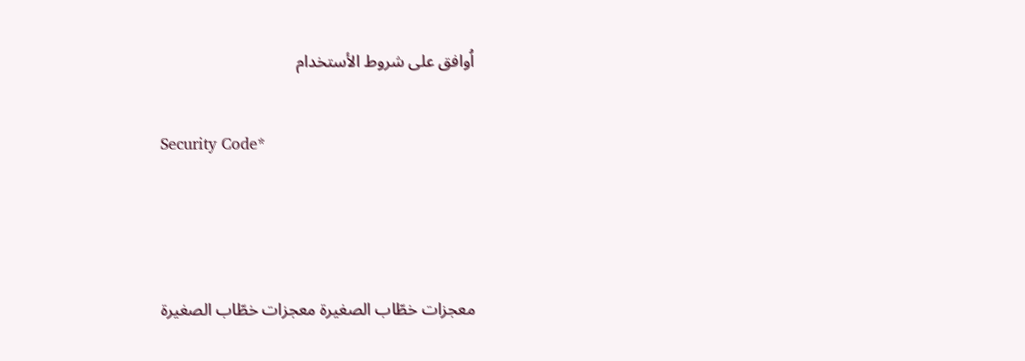اُوافق على شروط الأستخدام

Security Code*



معجزات خطّاب الصغيرة معجزات خطّاب الصغيرة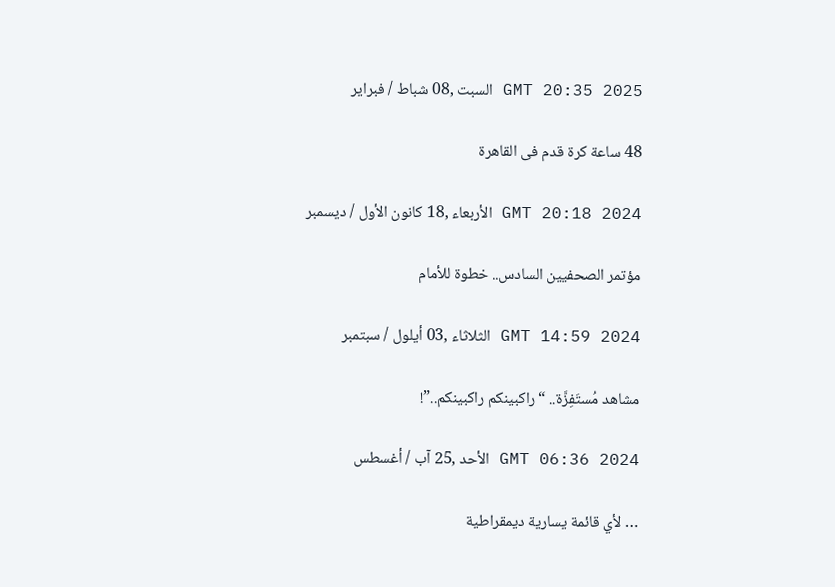GMT 20:35 2025 السبت ,08 شباط / فبراير

48 ساعة كرة قدم فى القاهرة

GMT 20:18 2024 الأربعاء ,18 كانون الأول / ديسمبر

مؤتمر الصحفيين السادس.. خطوة للأمام

GMT 14:59 2024 الثلاثاء ,03 أيلول / سبتمبر

مشاهد مُستَفِزَّة.. “راكبينكم راكبينكم..”!

GMT 06:36 2024 الأحد ,25 آب / أغسطس

… لأي قائمة يسارية ديمقراطية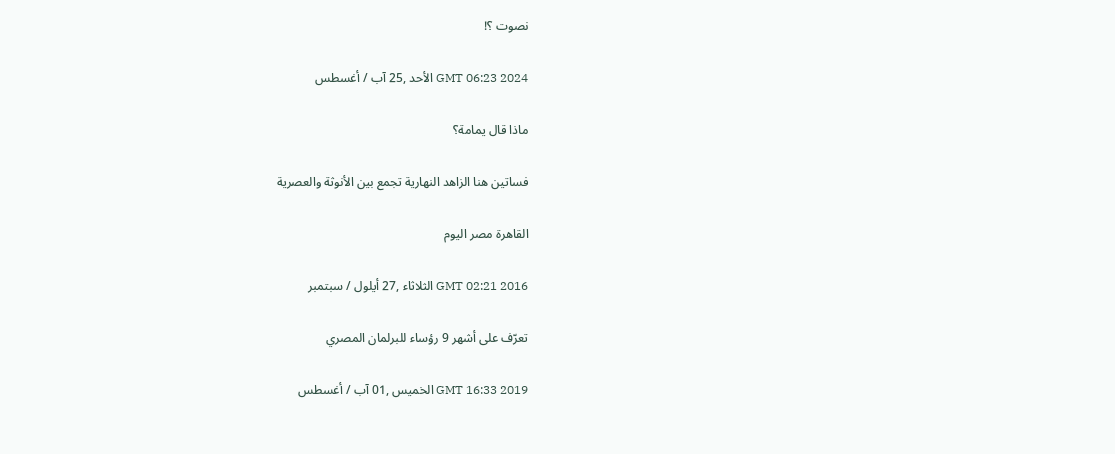نصوت ؟!

GMT 06:23 2024 الأحد ,25 آب / أغسطس

ماذا قال يمامة؟

فساتين هنا الزاهد النهارية تجمع بين الأنوثة والعصرية

القاهرة مصر اليوم

GMT 02:21 2016 الثلاثاء ,27 أيلول / سبتمبر

تعرّف على أشهر 9 رؤساء للبرلمان المصري

GMT 16:33 2019 الخميس ,01 آب / أغسطس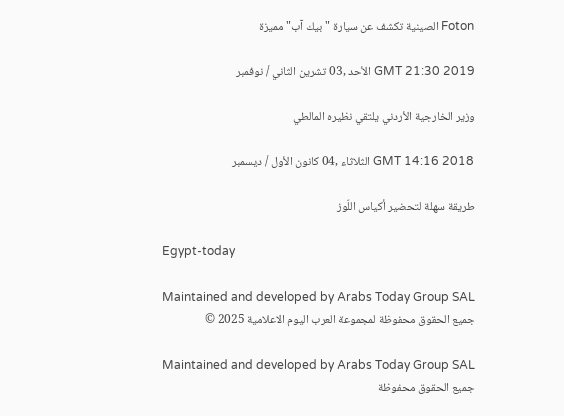Foton الصينية تكشف عن سيارة "بيك آب" مميزة

GMT 21:30 2019 الأحد ,03 تشرين الثاني / نوفمبر

وزير الخارجية الأردني يلتقي نظيره المالطي

GMT 14:16 2018 الثلاثاء ,04 كانون الأول / ديسمبر

طريقة سهلة لتحضير أكياس اللّوز

Egypt-today

Maintained and developed by Arabs Today Group SAL
جميع الحقوق محفوظة لمجموعة العرب اليوم الاعلامية 2025 ©

Maintained and developed by Arabs Today Group SAL
جميع الحقوق محفوظة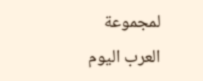لمجموعة العرب اليوم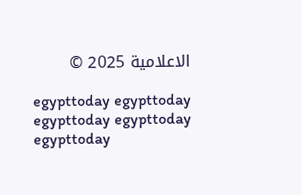الاعلامية 2025 ©

egypttoday egypttoday egypttoday egypttoday
egypttoday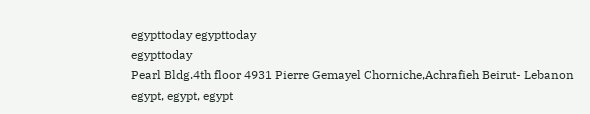egypttoday egypttoday
egypttoday
Pearl Bldg.4th floor 4931 Pierre Gemayel Chorniche,Achrafieh Beirut- Lebanon
egypt, egypt, egypt